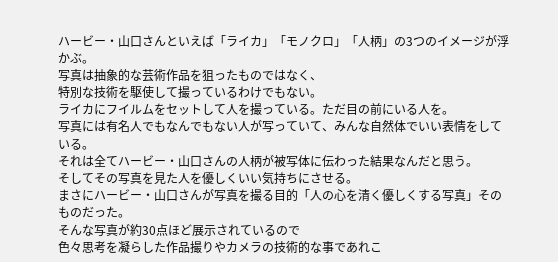ハービー・山口さんといえば「ライカ」「モノクロ」「人柄」の3つのイメージが浮かぶ。
写真は抽象的な芸術作品を狙ったものではなく、
特別な技術を駆使して撮っているわけでもない。
ライカにフイルムをセットして人を撮っている。ただ目の前にいる人を。
写真には有名人でもなんでもない人が写っていて、みんな自然体でいい表情をしている。
それは全てハービー・山口さんの人柄が被写体に伝わった結果なんだと思う。
そしてその写真を見た人を優しくいい気持ちにさせる。
まさにハービー・山口さんが写真を撮る目的「人の心を清く優しくする写真」そのものだった。
そんな写真が約30点ほど展示されているので
色々思考を凝らした作品撮りやカメラの技術的な事であれこ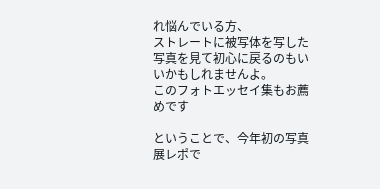れ悩んでいる方、
ストレートに被写体を写した写真を見て初心に戻るのもいいかもしれませんよ。
このフォトエッセイ集もお薦めです

ということで、今年初の写真展レポで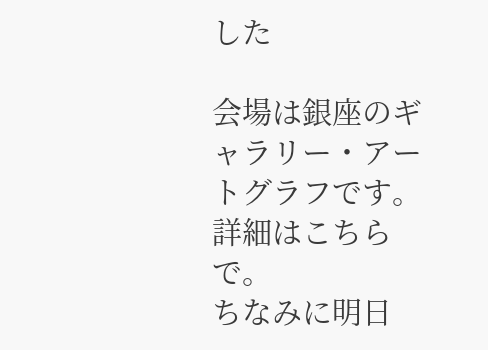した

会場は銀座のギャラリー・アートグラフです。
詳細はこちら で。
ちなみに明日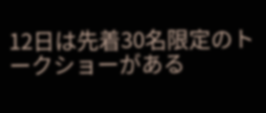12日は先着30名限定のトークショーがある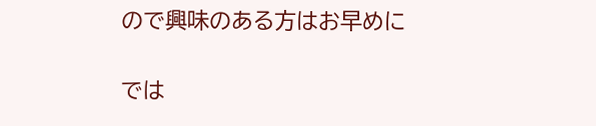ので興味のある方はお早めに

では